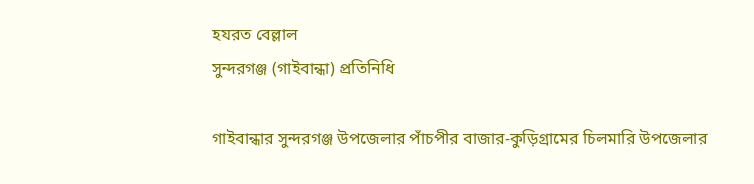হযরত বেল্লাল
সুন্দরগঞ্জ (গাইবান্ধা) প্রতিনিধি

গাইবান্ধার সুন্দরগঞ্জ উপজেলার পাঁচপীর বাজার-কুড়িগ্রামের চিলমারি উপজেলার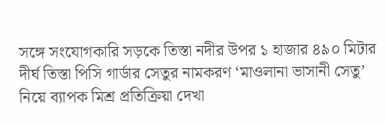সঙ্গে সংযোগকারি সড়কে তিস্তা নদীর উপর ১ হাজার ৪৯০ মিটার দীর্ঘ তিস্তা পিসি গার্ডার সেতুর নামকরণ ‘মাওলানা ভাসানী সেতু’ নিয়ে ব্যাপক মিশ্র প্রতিক্রিয়া দেখা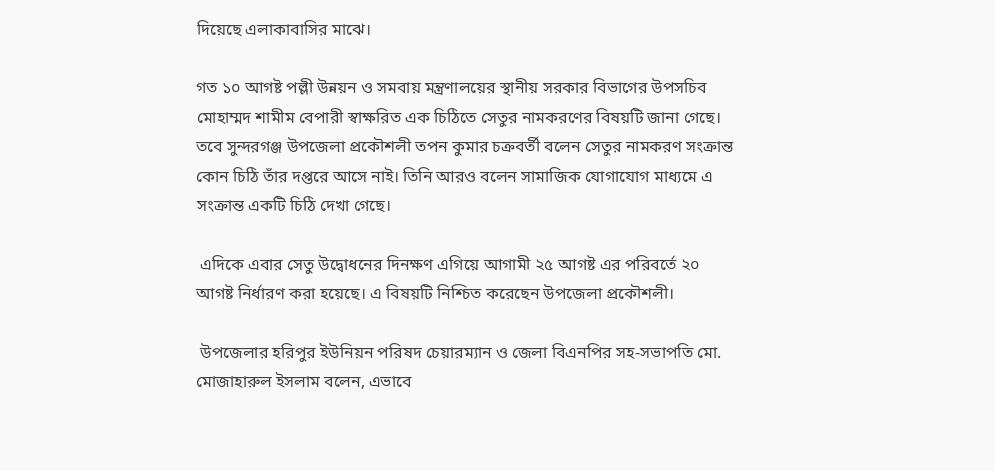দিয়েছে এলাকাবাসির মাঝে।

গত ১০ আগষ্ট পল্লী উন্নয়ন ও সমবায় মন্ত্রণালয়ের স্থানীয় সরকার বিভাগের উপসচিব মোহাম্মদ শামীম বেপারী স্বাক্ষরিত এক চিঠিতে সেতুর নামকরণের বিষয়টি জানা গেছে। তবে সুন্দরগঞ্জ উপজেলা প্রকৌশলী তপন কুমার চক্রবর্তী বলেন সেতুর নামকরণ সংক্রান্ত কোন চিঠি তাঁর দপ্তরে আসে নাই। তিনি আরও বলেন সামাজিক যোগাযোগ মাধ্যমে এ সংক্রান্ত একটি চিঠি দেখা গেছে।

 এদিকে এবার সেতু উদ্বোধনের দিনক্ষণ এগিয়ে আগামী ২৫ আগষ্ট এর পরিবর্তে ২০ আগষ্ট নির্ধারণ করা হয়েছে। এ বিষয়টি নিশ্চিত করেছেন উপজেলা প্রকৌশলী।

 উপজেলার হরিপুর ইউনিয়ন পরিষদ চেয়ারম্যান ও জেলা বিএনপির সহ-সভাপতি মো. মোজাহারুল ইসলাম বলেন, এভাবে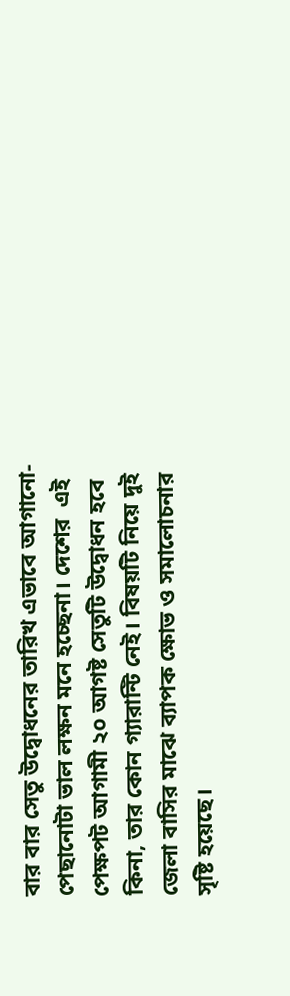বার বার সেতু উদ্বোধনের তারিখ এভাবে আগানো- পেছানোটা ভাল লক্ষন মনে হচ্ছেনা। দেশের  এই পেক্ষপট আগামী ২০ আগষ্ট সেতুটি উদ্বোধন হবে কিনা, তার কোন গ্যারান্টি নেই। বিষয়টি নিয়ে দুই জেলা বাসির মাঝে ব্যাপক ক্ষোভ ও সমালোচনার সৃষ্টি হয়েছে।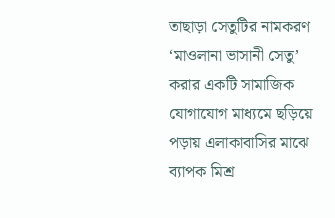তাছাড়া সেতুটির নামকরণ ‘মাওলানা ভাসানী সেতু’ করার একটি সামাজিক যোগাযোগ মাধ্যমে ছড়িয়ে পড়ায় এলাকাবাসির মাঝে ব্যাপক মিশ্র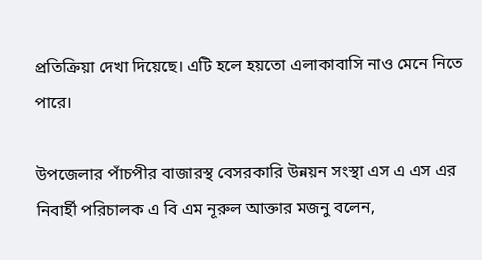প্রতিক্রিয়া দেখা দিয়েছে। এটি হলে হয়তো এলাকাবাসি নাও মেনে নিতে পারে।

উপজেলার পাঁচপীর বাজারস্থ বেসরকারি উন্নয়ন সংস্থা এস এ এস এর নিবার্হী পরিচালক এ বি এম নূরুল আক্তার মজনু বলেন,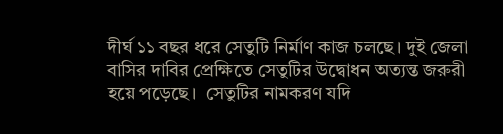দীর্ঘ ১১ বছর ধরে সেতুটি নির্মাণ কাজ চলছে। দুই জেলা বাসির দাবির প্রেক্ষিতে সেতুটির উদ্বোধন অত্যন্ত জরুরী হয়ে পড়েছে।  সেতুটির নামকরণ যদি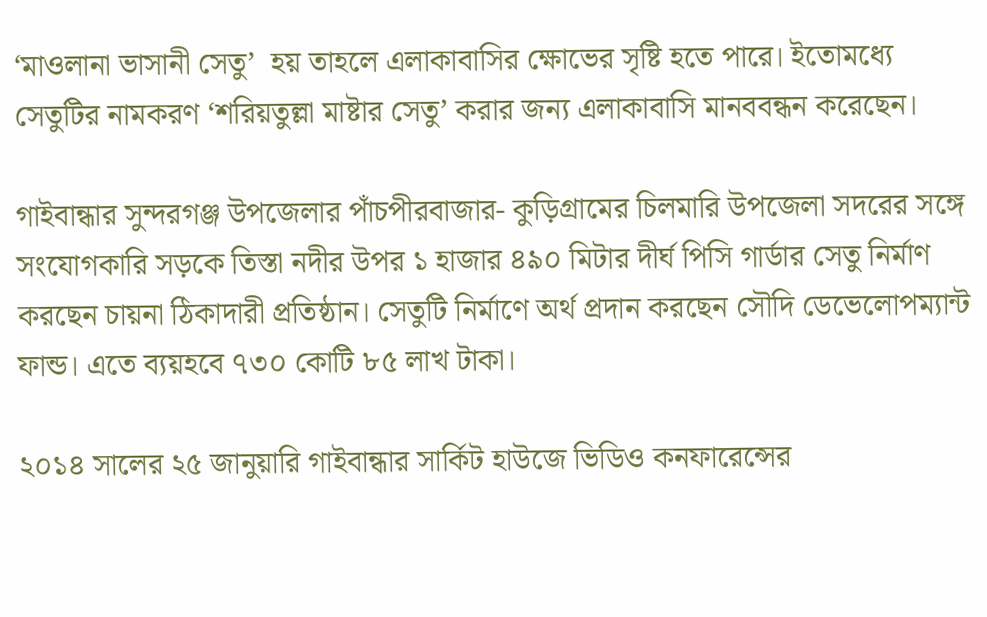‘মাওলানা ভাসানী সেতু’  হয় তাহলে এলাকাবাসির ক্ষোভের সৃষ্টি হতে পারে। ইতোমধ্যে সেতুটির নামকরণ ‘শরিয়তুল্লা মাষ্টার সেতু’ করার জন্য এলাকাবাসি মানববন্ধন করেছেন।

গাইবান্ধার সুন্দরগঞ্জ উপজেলার পাঁচপীরবাজার- কুড়িগ্রামের চিলমারি উপজেলা সদরের সঙ্গে সংযোগকারি সড়কে তিস্তা নদীর উপর ১ হাজার ৪৯০ মিটার দীর্ঘ পিসি গার্ডার সেতু নির্মাণ করছেন চায়না ঠিকাদারী প্রতিষ্ঠান। সেতুটি নির্মাণে অর্থ প্রদান করছেন সৌদি ডেভেলোপম্যান্ট ফান্ড। এতে ব্যয়হবে ৭৩০ কোটি ৮৫ লাখ টাকা।

২০১৪ সালের ২৫ জানুয়ারি গাইবান্ধার সার্কিট হাউজে ভিডিও কনফারেন্সের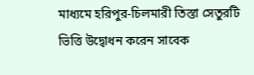মাধ্যমে হরিপুর-চিলমারী তিস্তা সেতুরটি ভিত্তি উদ্বোধন করেন সাবেক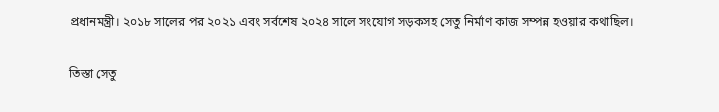প্রধানমন্ত্রী। ২০১৮ সালের পর ২০২১ এবং সর্বশেষ ২০২৪ সালে সংযোগ সড়কসহ সেতু নির্মাণ কাজ সম্পন্ন হওয়ার কথাছিল।

তিস্তা সেতু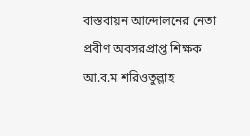বাস্তবায়ন আন্দোলনের নেতা প্রবীণ অবসরপ্রাপ্ত শিক্ষক আ.ব.ম শরিওতুল্লাহ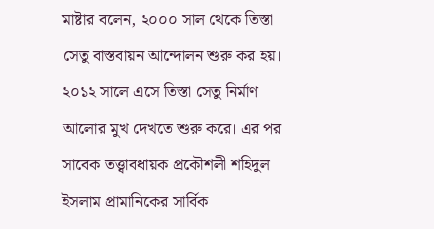মাষ্টার বলেন, ২০০০ সাল থেকে তিস্তা সেতু বাস্তবায়ন আন্দোলন শুরু কর হয়। ২০১২ সালে এসে তিস্তা সেতু নির্মাণ আলোর মুখ দেখতে শুরু করে। এর পর সাবেক তত্ত্বাবধায়ক প্রকৌশলী শহিদুল ইসলাম প্রামানিকের সার্বিক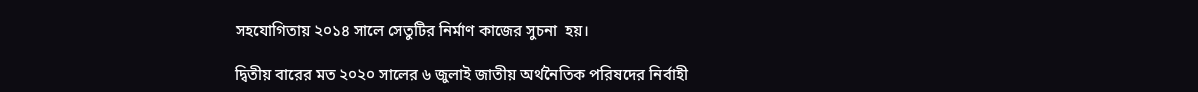সহযোগিতায় ২০১৪ সালে সেতুটির নির্মাণ কাজের সুচনা  হয়।

দ্বিতীয় বারের মত ২০২০ সালের ৬ জুলাই জাতীয় অর্থনৈতিক পরিষদের নির্বাহী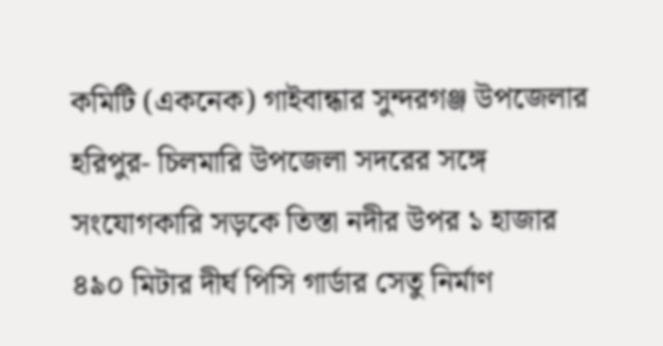কমিটি (একনেক) গাইবান্ধার সুন্দরগঞ্জ উপজেলার হরিপুর- চিলমারি উপজেলা সদরের সঙ্গে সংযোগকারি সড়কে তিস্তা নদীর উপর ১ হাজার ৪৯০ মিটার দীর্ঘ পিসি গার্ডার সেতু নির্মাণ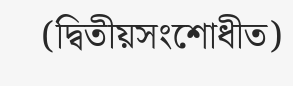(দ্বিতীয়সংশোধীত)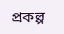প্রকল্প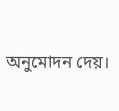অনুমোদন দেয়।